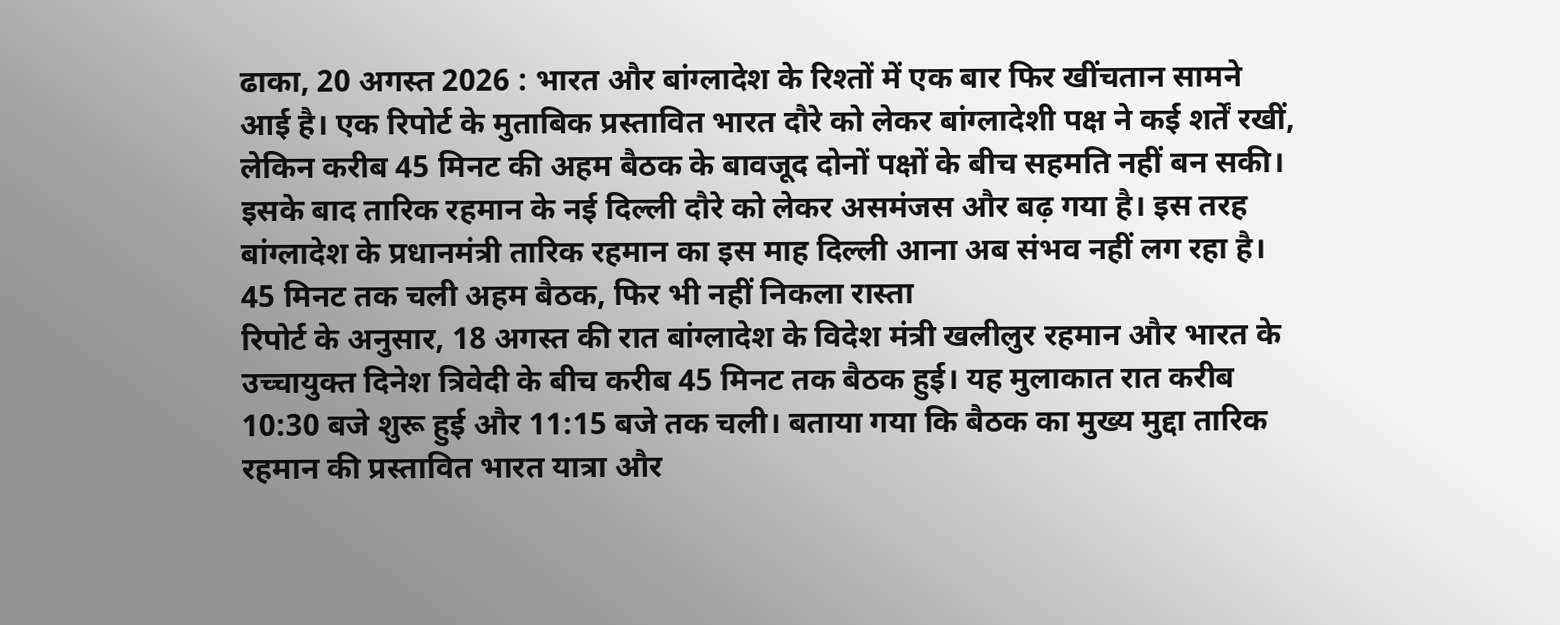ढाका, 20 अगस्त 2026 : भारत और बांग्लादेश के रिश्तों में एक बार फिर खींचतान सामने आई है। एक रिपोर्ट के मुताबिक प्रस्तावित भारत दौरे को लेकर बांग्लादेशी पक्ष ने कई शर्तें रखीं, लेकिन करीब 45 मिनट की अहम बैठक के बावजूद दोनों पक्षों के बीच सहमति नहीं बन सकी। इसके बाद तारिक रहमान के नई दिल्ली दौरे को लेकर असमंजस और बढ़ गया है। इस तरह बांग्लादेश के प्रधानमंत्री तारिक रहमान का इस माह दिल्ली आना अब संभव नहीं लग रहा है।
45 मिनट तक चली अहम बैठक, फिर भी नहीं निकला रास्ता
रिपोर्ट के अनुसार, 18 अगस्त की रात बांग्लादेश के विदेश मंत्री खलीलुर रहमान और भारत के उच्चायुक्त दिनेश त्रिवेदी के बीच करीब 45 मिनट तक बैठक हुई। यह मुलाकात रात करीब 10:30 बजे शुरू हुई और 11:15 बजे तक चली। बताया गया कि बैठक का मुख्य मुद्दा तारिक रहमान की प्रस्तावित भारत यात्रा और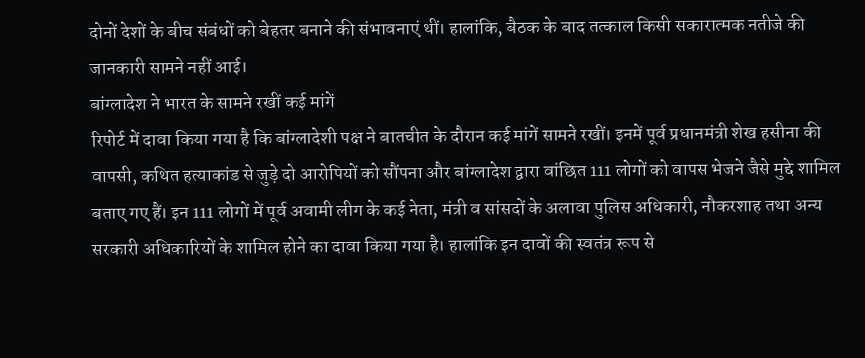दोनों देशों के बीच संबंधों को बेहतर बनाने की संभावनाएं थीं। हालांकि, बैठक के बाद तत्काल किसी सकारात्मक नतीजे की जानकारी सामने नहीं आई।
बांग्लादेश ने भारत के सामने रखीं कई मांगें
रिपोर्ट में दावा किया गया है कि बांग्लादेशी पक्ष ने बातचीत के दौरान कई मांगें सामने रखीं। इनमें पूर्व प्रधानमंत्री शेख हसीना की वापसी, कथित हत्याकांड से जुड़े दो आरोपियों को सौंपना और बांग्लादेश द्वारा वांछित 111 लोगों को वापस भेजने जैसे मुद्दे शामिल बताए गए हैं। इन 111 लोगों में पूर्व अवामी लीग के कई नेता, मंत्री व सांसदों के अलावा पुलिस अधिकारी, नौकरशाह तथा अन्य सरकारी अधिकारियों के शामिल होने का दावा किया गया है। हालांकि इन दावों की स्वतंत्र रूप से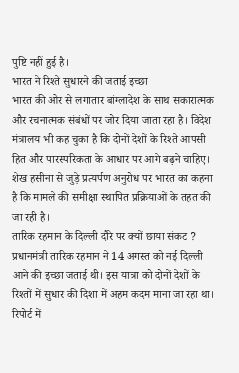पुष्टि नहीं हुई है।
भारत ने रिश्ते सुधारने की जताई इच्छा
भारत की ओर से लगातार बांग्लादेश के साथ सकारात्मक और रचनात्मक संबंधों पर जोर दिया जाता रहा है। विदेश मंत्रालय भी कह चुका है कि दोनों देशों के रिश्ते आपसी हित और पारस्परिकता के आधार पर आगे बढ़ने चाहिए। शेख हसीना से जुड़े प्रत्यर्पण अनुरोध पर भारत का कहना है कि मामले की समीक्षा स्थापित प्रक्रियाओं के तहत की जा रही है।
तारिक रहमान के दिल्ली दौरे पर क्यों छाया संकट ?
प्रधानमंत्री तारिक रहमान ने 14 अगस्त को नई दिल्ली आने की इच्छा जताई थी। इस यात्रा को दोनों देशों के रिश्तों में सुधार की दिशा में अहम कदम माना जा रहा था। रिपोर्ट में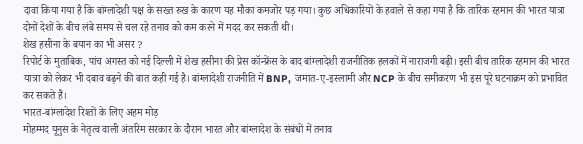दावा किया गया है कि बांग्लादेशी पक्ष के सख्त रुख के कारण यह मौका कमजोर पड़ गया। कुछ अधिकारियों के हवाले से कहा गया है कि तारिक रहमान की भारत यात्रा दोनों देशों के बीच लंबे समय से चल रहे तनाव को कम करने में मदद कर सकती थी।
शेख हसीना के बयान का भी असर ?
रिपोर्ट के मुताबिक, पांच अगस्त को नई दिल्ली में शेख हसीना की प्रेस कॉन्फ्रेंस के बाद बांग्लादेशी राजनीतिक हलकों में नाराजगी बढ़ी। इसी बीच तारिक रहमान की भारत यात्रा को लेकर भी दबाव बढ़ने की बात कही गई है। बांग्लादेशी राजनीति में BNP, जमात-ए-इस्लामी और NCP के बीच समीकरण भी इस पूरे घटनाक्रम को प्रभावित कर सकते हैं।
भारत-बांग्लादेश रिश्तों के लिए अहम मोड़
मोहम्मद यूनुस के नेतृत्व वाली अंतरिम सरकार के दौरान भारत और बांग्लादेश के संबंधों में तनाव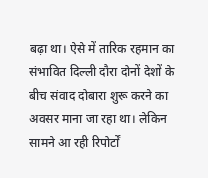बढ़ा था। ऐसे में तारिक रहमान का संभावित दिल्ली दौरा दोनों देशों के बीच संवाद दोबारा शुरू करने का अवसर माना जा रहा था। लेकिन सामने आ रही रिपोर्टों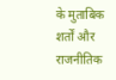के मुताबिक शर्तों और राजनीतिक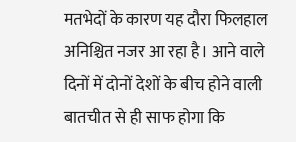मतभेदों के कारण यह दौरा फिलहाल अनिश्चित नजर आ रहा है। आने वाले दिनों में दोनों देशों के बीच होने वाली बातचीत से ही साफ होगा कि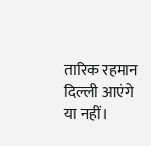तारिक रहमान दिल्ली आएंगे या नहीं।